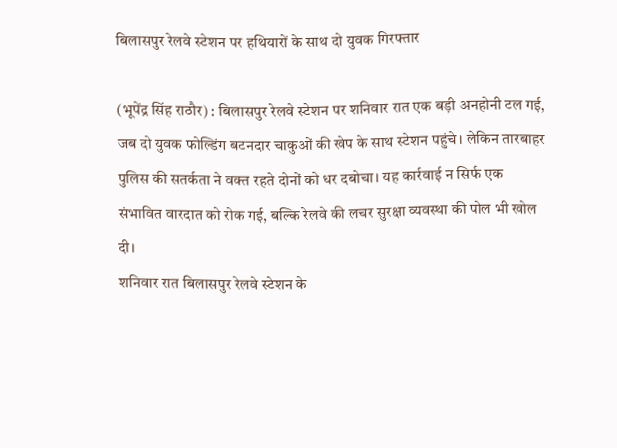बिलासपुर रेलवे स्टेशन पर हथियारों के साथ दो युवक गिरफ्तार

(भूपेंद्र सिंह राठौर) : बिलासपुर रेलवे स्टेशन पर शनिवार रात एक बड़ी अनहोनी टल गई, जब दो युवक फोल्डिंग बटनदार चाकुओं की खेप के साथ स्टेशन पहुंचे। लेकिन तारबाहर पुलिस की सतर्कता ने वक्त रहते दोनों को धर दबोचा। यह कार्रवाई न सिर्फ एक संभावित वारदात को रोक गई, बल्कि रेलवे की लचर सुरक्षा व्यवस्था की पोल भी खोल दी।
शनिवार रात बिलासपुर रेलवे स्टेशन के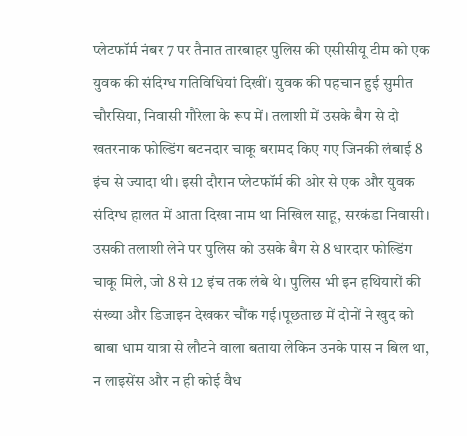प्लेटफॉर्म नंबर 7 पर तैनात तारबाहर पुलिस की एसीसीयू टीम को एक युवक की संदिग्ध गतिविधियां दिखीं। युवक की पहचान हुई सुमीत चौरसिया, निवासी गौरेला के रूप में। तलाशी में उसके बैग से दो खतरनाक फोल्डिंग बटनदार चाकू बरामद किए गए जिनकी लंबाई 8 इंच से ज्यादा थी। इसी दौरान प्लेटफॉर्म की ओर से एक और युवक संदिग्ध हालत में आता दिखा नाम था निखिल साहू, सरकंडा निवासी। उसकी तलाशी लेने पर पुलिस को उसके बैग से 8 धारदार फोल्डिंग चाकू मिले, जो 8 से 12 इंच तक लंबे थे। पुलिस भी इन हथियारों की संख्या और डिजाइन देखकर चौंक गई।पूछताछ में दोनों ने खुद को बाबा धाम यात्रा से लौटने वाला बताया लेकिन उनके पास न बिल था, न लाइसेंस और न ही कोई वैध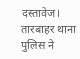दस्तावेज। तारबाहर थाना पुलिस ने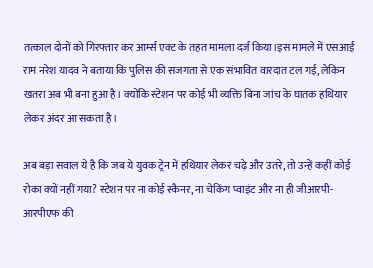तत्काल दोनों को गिरफ्तार कर आर्म्स एक्ट के तहत मामला दर्ज किया।इस मामले में एसआई राम नरेश यादव ने बताया कि पुलिस की सजगता से एक संभावित वारदात टल गई, लेकिन खतरा अब भी बना हुआ है। क्योंकि स्टेशन पर कोई भी व्यक्ति बिना जांच के घातक हथियार लेकर अंदर आ सकता है।

अब बड़ा सवाल ये है कि जब ये युवक ट्रेन में हथियार लेकर चढ़े और उतरे, तो उन्हें कहीं कोई रोका क्यों नहीं गया? स्टेशन पर ना कोई स्कैनर, ना चेकिंग प्वाइंट और ना ही जीआरपी-आरपीएफ की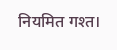नियमित गश्त।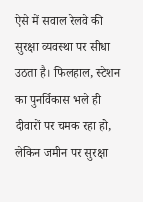ऐसे में सवाल रेलवे की सुरक्षा व्यवस्था पर सीधा उठता है। फिलहाल, स्टेशन का पुनर्विकास भले ही दीवारों पर चमक रहा हो, लेकिन जमीन पर सुरक्षा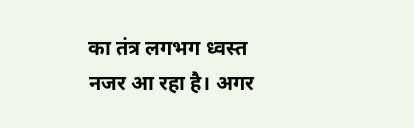का तंत्र लगभग ध्वस्त नजर आ रहा है। अगर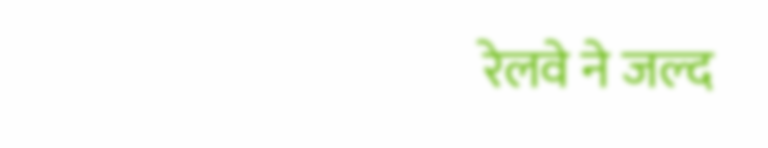रेलवे ने जल्द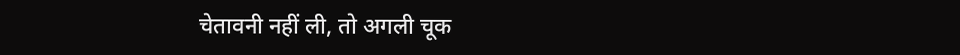चेतावनी नहीं ली, तो अगली चूक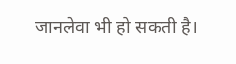जानलेवा भी हो सकती है।